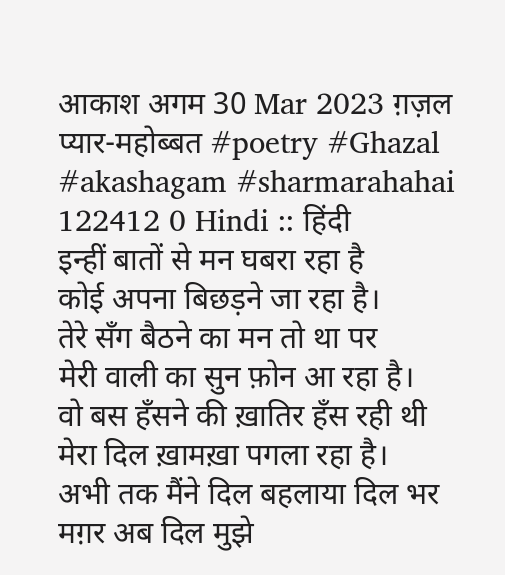आकाश अगम 30 Mar 2023 ग़ज़ल प्यार-महोब्बत #poetry #Ghazal #akashagam #sharmarahahai 122412 0 Hindi :: हिंदी
इन्हीं बातों से मन घबरा रहा है
कोई अपना बिछड़ने जा रहा है।
तेरे सँग बैठने का मन तो था पर
मेरी वाली का सुन फ़ोन आ रहा है।
वो बस हँसने की ख़ातिर हँस रही थी
मेरा दिल ख़ामख़ा पगला रहा है।
अभी तक मैंने दिल बहलाया दिल भर
मग़र अब दिल मुझे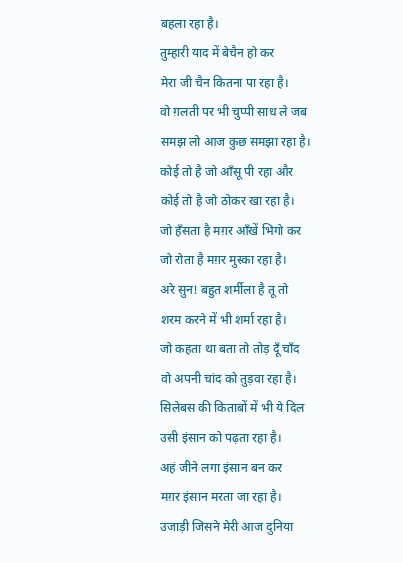बहला रहा है।
तुम्हारी याद में बेचैन हो कर
मेरा जी चैन कितना पा रहा है।
वो ग़लती पर भी चुप्पी साध ले जब
समझ लो आज कुछ समझा रहा है।
कोई तो है जो आँसू पी रहा और
कोई तो है जो ठोकर खा रहा है।
जो हँसता है मग़र आँखें भिगो कर
जो रोता है मग़र मुस्का रहा है।
अरे सुन! बहुत शर्मीला है तू तो
शरम करने में भी शर्मा रहा है।
जो कहता था बता तो तोड़ दूँ चाँद
वो अपनी चांद को तुड़वा रहा है।
सिलेबस की किताबों में भी ये दिल
उसी इंसान को पढ़ता रहा है।
अहं जीने लगा इंसान बन कर
मग़र इंसान मरता जा रहा है।
उजाड़ी जिसने मेरी आज दुनिया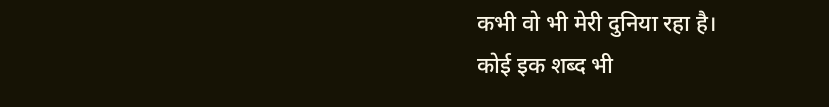कभी वो भी मेरी दुनिया रहा है।
कोई इक शब्द भी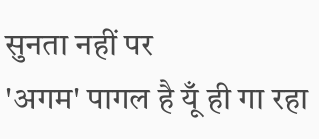सुनता नहीं पर
'अगम' पागल है यूँ ही गा रहा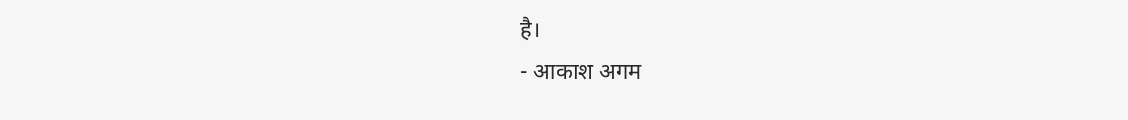है।
- आकाश अगम